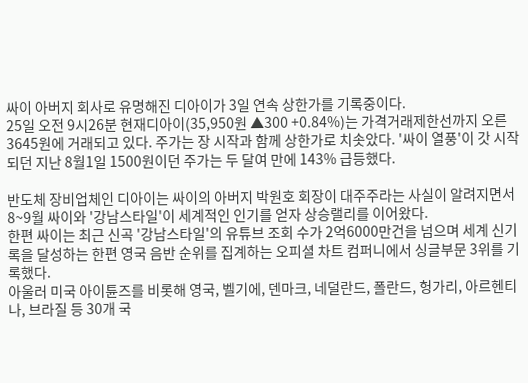싸이 아버지 회사로 유명해진 디아이가 3일 연속 상한가를 기록중이다.
25일 오전 9시26분 현재디아이(35,950원 ▲300 +0.84%)는 가격거래제한선까지 오른 3645원에 거래되고 있다. 주가는 장 시작과 함께 상한가로 치솟았다. '싸이 열풍'이 갓 시작되던 지난 8월1일 1500원이던 주가는 두 달여 만에 143% 급등했다.

반도체 장비업체인 디아이는 싸이의 아버지 박원호 회장이 대주주라는 사실이 알려지면서 8~9월 싸이와 '강남스타일'이 세계적인 인기를 얻자 상승랠리를 이어왔다.
한편 싸이는 최근 신곡 '강남스타일'의 유튜브 조회 수가 2억6000만건을 넘으며 세계 신기록을 달성하는 한편 영국 음반 순위를 집계하는 오피셜 차트 컴퍼니에서 싱글부문 3위를 기록했다.
아울러 미국 아이튠즈를 비롯해 영국, 벨기에, 덴마크, 네덜란드, 폴란드, 헝가리, 아르헨티나, 브라질 등 30개 국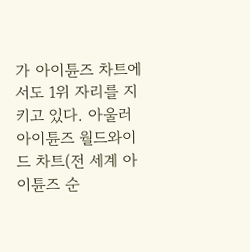가 아이튠즈 차트에서도 1위 자리를 지키고 있다. 아울러 아이튠즈 월드와이드 차트(전 세계 아이튠즈 순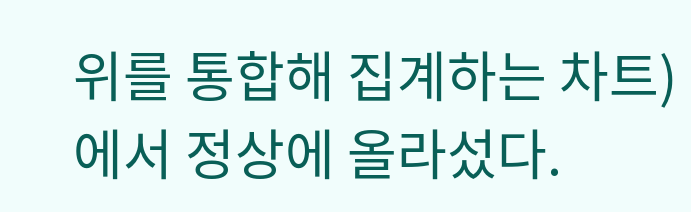위를 통합해 집계하는 차트)에서 정상에 올라섰다.